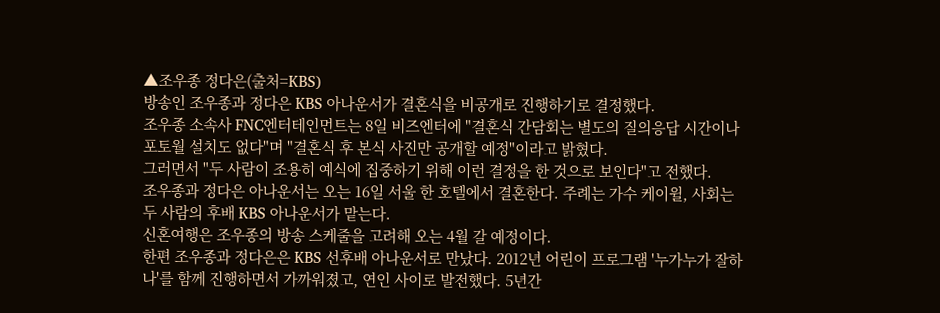▲조우종 정다은(출처=KBS)
방송인 조우종과 정다은 KBS 아나운서가 결혼식을 비공개로 진행하기로 결정했다.
조우종 소속사 FNC엔터테인먼트는 8일 비즈엔터에 "결혼식 간담회는 별도의 질의응답 시간이나 포토월 설치도 없다"며 "결혼식 후 본식 사진만 공개할 예정"이라고 밝혔다.
그러면서 "두 사람이 조용히 예식에 집중하기 위해 이런 결정을 한 것으로 보인다"고 전했다.
조우종과 정다은 아나운서는 오는 16일 서울 한 호텔에서 결혼한다. 주례는 가수 케이윌, 사회는 두 사람의 후배 KBS 아나운서가 맡는다.
신혼여행은 조우종의 방송 스케줄을 고려해 오는 4월 갈 예정이다.
한편 조우종과 정다은은 KBS 선후배 아나운서로 만났다. 2012년 어린이 프로그램 '누가누가 잘하나'를 함께 진행하면서 가까워졌고, 연인 사이로 발전했다. 5년간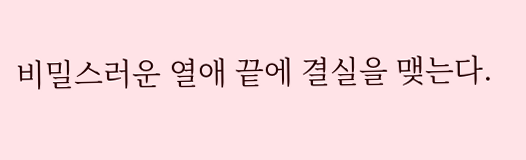비밀스러운 열애 끝에 결실을 맺는다.